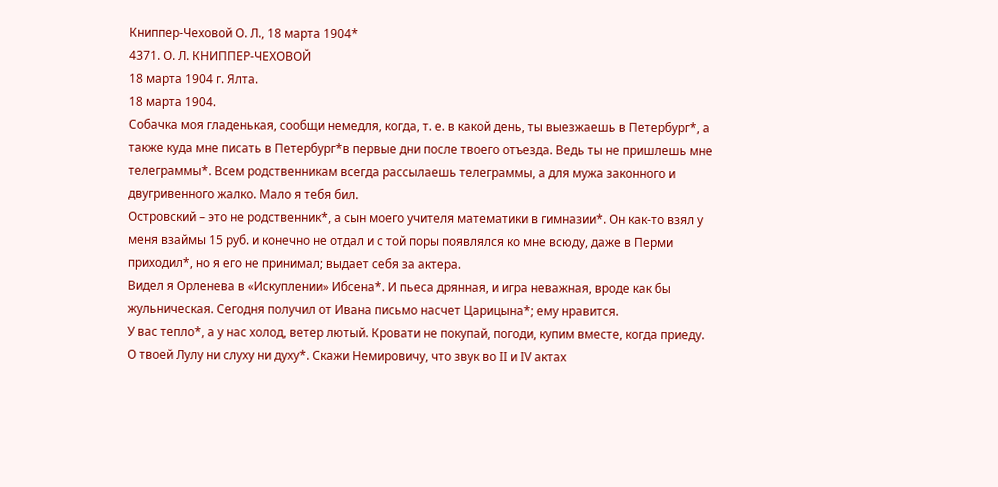Книппер-Чеховой О. Л., 18 марта 1904*
4371. О. Л. КНИППЕР-ЧЕХОВОЙ
18 марта 1904 г. Ялта.
18 марта 1904.
Собачка моя гладенькая, сообщи немедля, когда, т. е. в какой день, ты выезжаешь в Петербург*, а также куда мне писать в Петербург*в первые дни после твоего отъезда. Ведь ты не пришлешь мне телеграммы*. Всем родственникам всегда рассылаешь телеграммы, а для мужа законного и двугривенного жалко. Мало я тебя бил.
Островский – это не родственник*, а сын моего учителя математики в гимназии*. Он как-то взял у меня взаймы 15 руб. и конечно не отдал и с той поры появлялся ко мне всюду, даже в Перми приходил*, но я его не принимал; выдает себя за актера.
Видел я Орленева в «Искуплении» Ибсена*. И пьеса дрянная, и игра неважная, вроде как бы жульническая. Сегодня получил от Ивана письмо насчет Царицына*; ему нравится.
У вас тепло*, а у нас холод, ветер лютый. Кровати не покупай, погоди, купим вместе, когда приеду.
О твоей Лулу ни слуху ни духу*. Скажи Немировичу, что звук во II и IV актах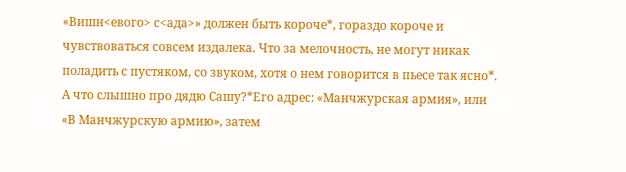«Вишн<евого> с<ада>» должен быть короче*, гораздо короче и чувствоваться совсем издалека. Что за мелочность, не могут никак поладить с пустяком, со звуком, хотя о нем говорится в пьесе так ясно*.
А что слышно про дядю Сашу?*Его адрес: «Манчжурская армия», или «В Манчжурскую армию», затем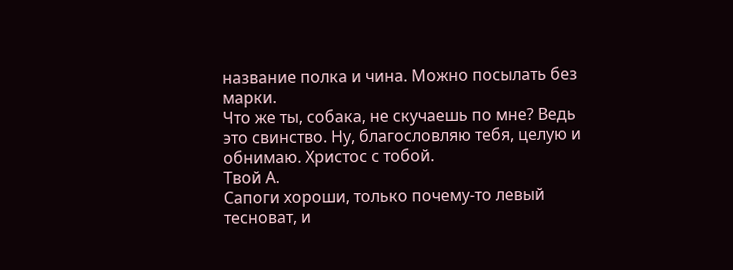название полка и чина. Можно посылать без марки.
Что же ты, собака, не скучаешь по мне? Ведь это свинство. Ну, благословляю тебя, целую и обнимаю. Христос с тобой.
Твой А.
Сапоги хороши, только почему-то левый тесноват, и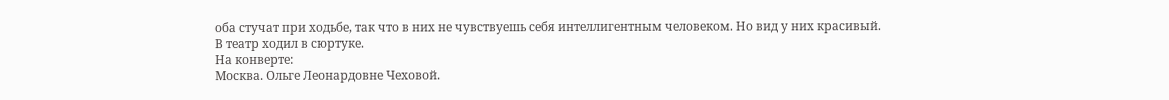оба стучат при ходьбе, так что в них не чувствуешь себя интеллигентным человеком. Но вид у них красивый.
В театр ходил в сюртуке.
На конверте:
Москва. Ольге Леонардовне Чеховой.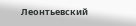Леонтьевский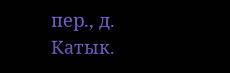пер., д. Катык.